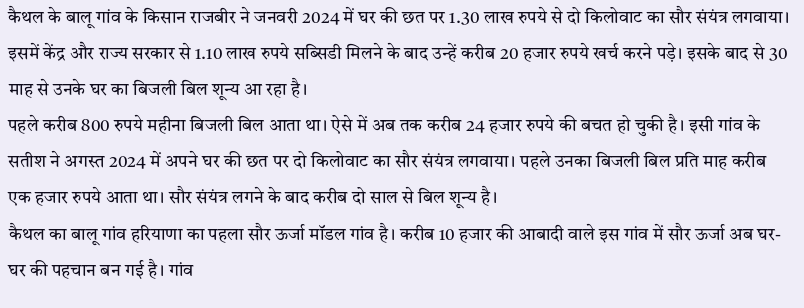कैथल के बालू गांव के किसान राजबीर ने जनवरी 2024 में घर की छत पर 1.30 लाख रुपये से दो किलोवाट का सौर संयंत्र लगवाया। इसमें केंद्र और राज्य सरकार से 1.10 लाख रुपये सब्सिडी मिलने के बाद उन्हें करीब 20 हजार रुपये खर्च करने पड़े। इसके बाद से 30 माह से उनके घर का बिजली बिल शून्य आ रहा है।
पहले करीब 800 रुपये महीना बिजली बिल आता था। ऐसे में अब तक करीब 24 हजार रुपये की बचत हो चुकी है। इसी गांव के सतीश ने अगस्त 2024 में अपने घर की छत पर दो किलोवाट का सौर संयंत्र लगवाया। पहले उनका बिजली बिल प्रति माह करीब एक हजार रुपये आता था। सौर संयंत्र लगने के बाद करीब दो साल से बिल शून्य है।
कैथल का बालू गांव हरियाणा का पहला सौर ऊर्जा मॉडल गांव है। करीब 10 हजार की आबादी वाले इस गांव में सौर ऊर्जा अब घर-घर की पहचान बन गई है। गांव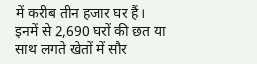में करीब तीन हजार घर हैं। इनमें से 2,690 घरों की छत या साथ लगते खेतों में सौर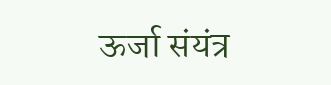ऊर्जा संयंत्र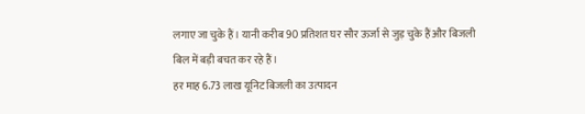लगाए जा चुके हैं। यानी करीब 90 प्रतिशत घर सौर ऊर्जा से जुड़ चुके हैं और बिजली बिल में बड़ी बचत कर रहे हैं।
हर माह 6.73 लाख यूनिट बिजली का उत्पादन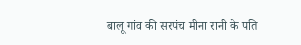बालू गांव की सरपंच मीना रानी के पति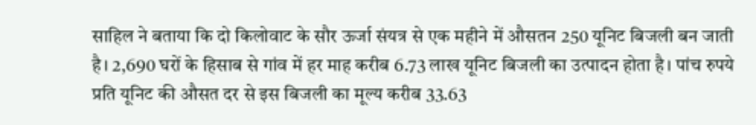साहिल ने बताया कि दो किलोवाट के सौर ऊर्जा संयत्र से एक महीने में औसतन 250 यूनिट बिजली बन जाती है। 2,690 घरों के हिसाब से गांव में हर माह करीब 6.73 लाख यूनिट बिजली का उत्पादन होता है। पांच रुपये प्रति यूनिट की औसत दर से इस बिजली का मूल्य करीब 33.63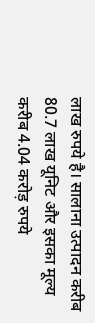लाख रुपये है। सालाना उत्पादन करीब 80.7 लाख यूनिट और इसका मूल्य करीब 4.04 करोड़ रुपये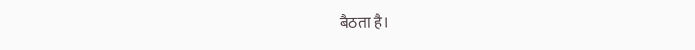बैठता है।